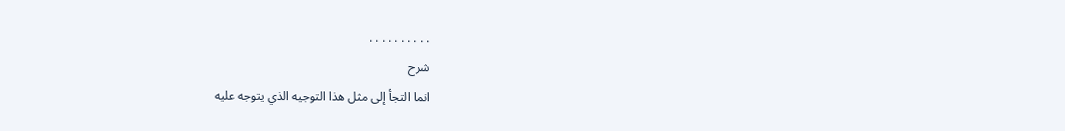. . . . . . . . . .
شرح
انما التجأ إلى مثل هذا التوجيه الذي يتوجه عليه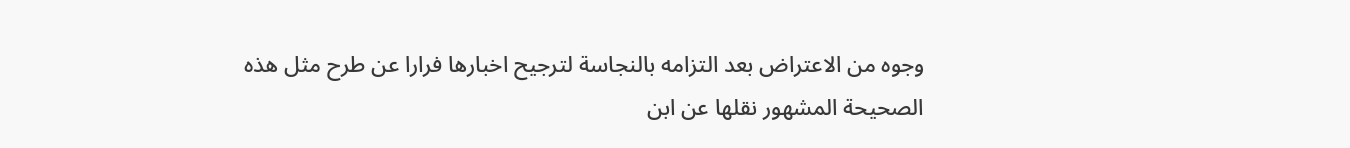وجوه من الاعتراض بعد التزامه بالنجاسة لترجيح اخبارها فرارا عن طرح مثل هذه الصحيحة المشهور نقلها عن ابن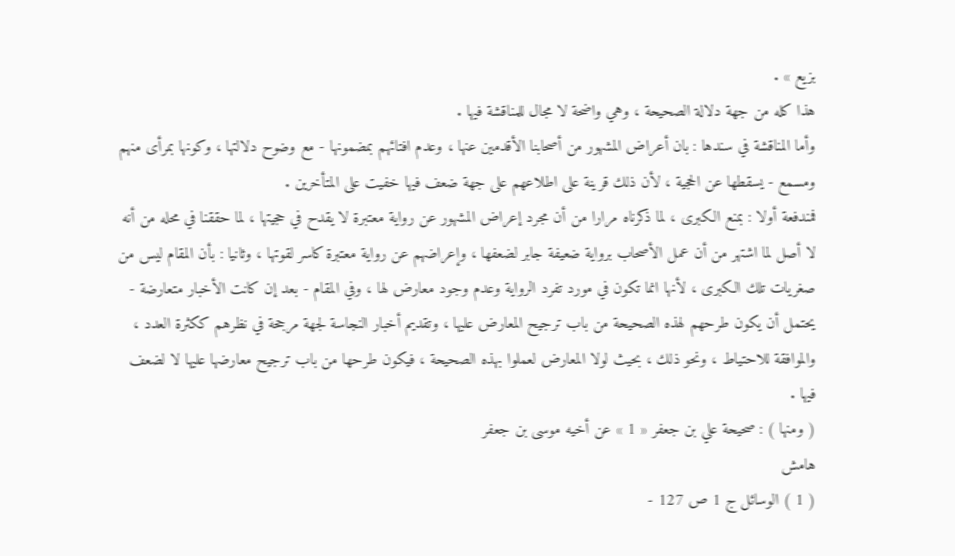بزيع » .
هذا كله من جهة دلالة الصحيحة ، وهي واضحة لا مجال للمناقشة فيها .
وأما المناقشة في سندها : بان أعراض المشهور من أصحابنا الأقدمين عنها ، وعدم افتائهم بمضمونها - مع وضوح دلالتها ، وكونها بمرأى منهم ومسمع - يسقطها عن الحجية ، لأن ذلك قرينة على اطلاعهم على جهة ضعف فيها خفيت على المتأخرين .
فمندفعة أولا : بمنع الكبرى ، لما ذكرناه مرارا من أن مجرد إعراض المشهور عن رواية معتبرة لا يقدح في حجيتها ، لما حققنا في محله من أنه لا أصل لما اشتهر من أن عمل الأصحاب برواية ضعيفة جابر لضعفها ، وإعراضهم عن رواية معتبرة كاسر لقوتها ، وثانيا : بأن المقام ليس من صغريات تلك الكبرى ، لأنها انما تكون في مورد تفرد الرواية وعدم وجود معارض لها ، وفي المقام - بعد إن كانت الأخبار متعارضة - يحتمل أن يكون طرحهم لهذه الصحيحة من باب ترجيح المعارض عليها ، وتقديم أخبار النجاسة لجهة مرجحة في نظرهم ككثرة العدد ، والموافقة للاحتياط ، ونحو ذلك ، بحيث لولا المعارض لعملوا بهذه الصحيحة ، فيكون طرحها من باب ترجيح معارضها عليها لا لضعف فيها .
( ومنها ) : صحيحة علي بن جعفر « 1 » عن أخيه موسى بن جعفر
هامش
( 1 ) الوسائل ج 1 ص 127 -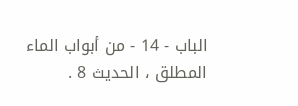الباب - 14 - من أبواب الماء المطلق ، الحديث 8 .